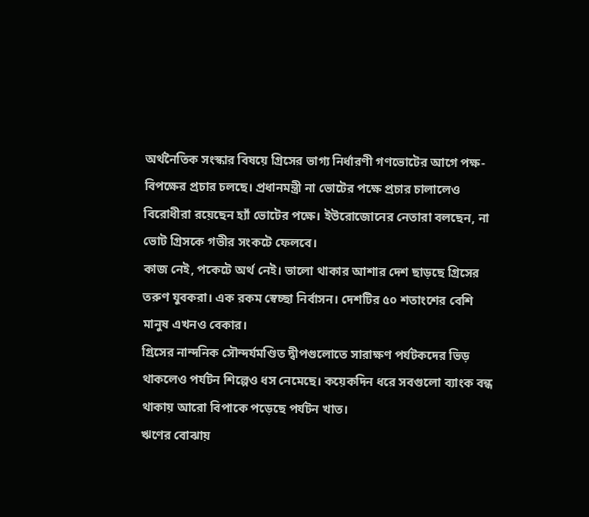অর্থনৈতিক সংস্কার বিষয়ে গ্রিসের ভাগ্য নির্ধারণী গণভোটের আগে পক্ষ-বিপক্ষের প্রচার চলছে। প্রধানমন্ত্রী না ভোটের পক্ষে প্রচার চালালেও বিরোধীরা রয়েছেন হ্যাঁ ভোটের পক্ষে। ইউরোজোনের নেতারা বলছেন, না ভোট গ্রিসকে গভীর সংকটে ফেলবে।
কাজ নেই, পকেটে অর্থ নেই। ভালো থাকার আশার দেশ ছাড়ছে গ্রিসের তরুণ যুবকরা। এক রকম স্বেচ্ছা নির্বাসন। দেশটির ৫০ শতাংশের বেশি মানুষ এখনও বেকার।
গ্রিসের নান্দনিক সৌন্দর্যমণ্ডিত দ্বীপগুলোতে সারাক্ষণ পর্যটকদের ভিড় থাকলেও পর্যটন শিল্পেও ধস নেমেছে। কয়েকদিন ধরে সবগুলো ব্যাংক বন্ধ থাকায় আরো বিপাকে পড়েছে পর্যটন খাত।
ঋণের বোঝায়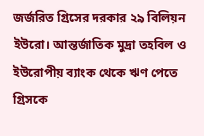জর্জরিত গ্রিসের দরকার ২৯ বিলিয়ন ইউরো। আন্তর্জাতিক মুদ্রা তহবিল ও ইউরোপীয় ব্যাংক থেকে ঋণ পেতে গ্রিসকে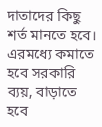দাতাদের কিছু শর্ত মানতে হবে। এরমধ্যে কমাতে হবে সরকারি ব্যয়, বাড়াতে হবে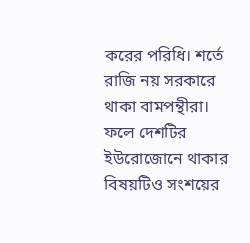করের পরিধি। শর্তে রাজি নয় সরকারে থাকা বামপন্থীরা। ফলে দেশটির ইউরোজোনে থাকার বিষয়টিও সংশয়ের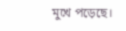মুখে পড়েছে।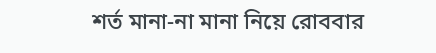শর্ত মানা-না মানা নিয়ে রোববার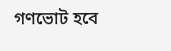গণভোট হবে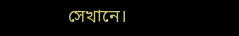সেখানে।